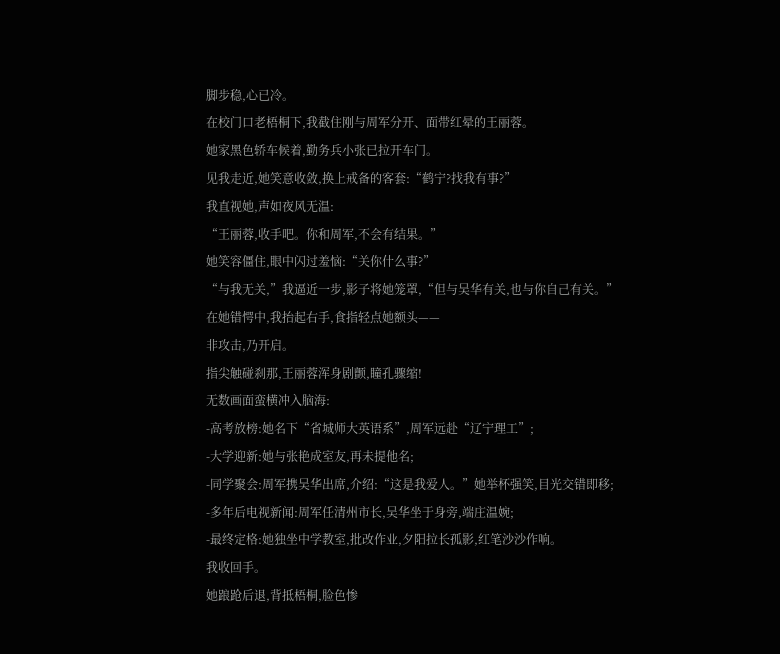脚步稳,心已冷。
在校门口老梧桐下,我截住刚与周军分开、面带红晕的王丽蓉。
她家黑色轿车候着,勤务兵小张已拉开车门。
见我走近,她笑意收敛,换上戒备的客套:“鹤宁?找我有事?”
我直视她,声如夜风无温:
“王丽蓉,收手吧。你和周军,不会有结果。”
她笑容僵住,眼中闪过羞恼:“关你什么事?”
“与我无关,”我逼近一步,影子将她笼罩,“但与吴华有关,也与你自己有关。”
在她错愕中,我抬起右手,食指轻点她额头——
非攻击,乃开启。
指尖触碰刹那,王丽蓉浑身剧颤,瞳孔骤缩!
无数画面蛮横冲入脑海:
-高考放榜:她名下“省城师大英语系”,周军远赴“辽宁理工”;
-大学迎新:她与张艳成室友,再未提他名;
-同学聚会:周军携吴华出席,介绍:“这是我爱人。”她举杯强笑,目光交错即移;
-多年后电视新闻:周军任清州市长,吴华坐于身旁,端庄温婉;
-最终定格:她独坐中学教室,批改作业,夕阳拉长孤影,红笔沙沙作响。
我收回手。
她踉跄后退,背抵梧桐,脸色惨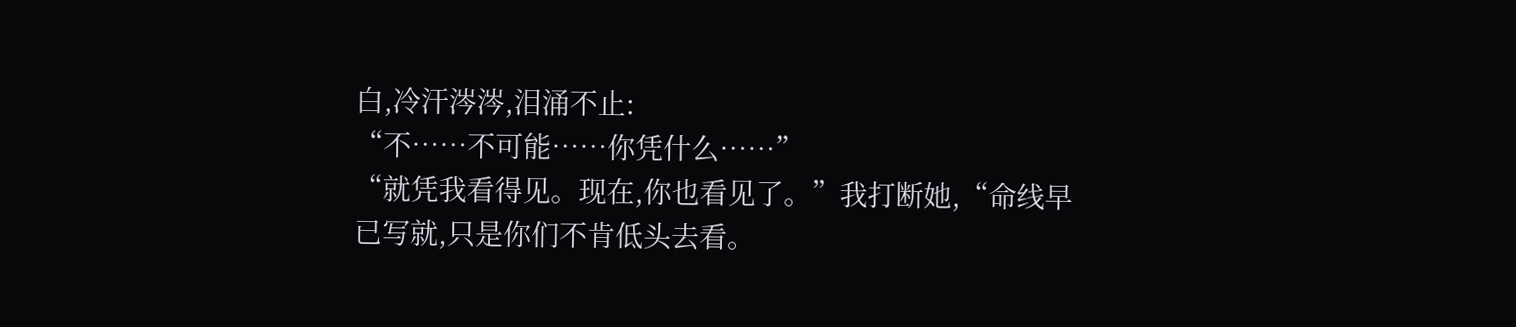白,冷汗涔涔,泪涌不止:
“不……不可能……你凭什么……”
“就凭我看得见。现在,你也看见了。”我打断她,“命线早已写就,只是你们不肯低头去看。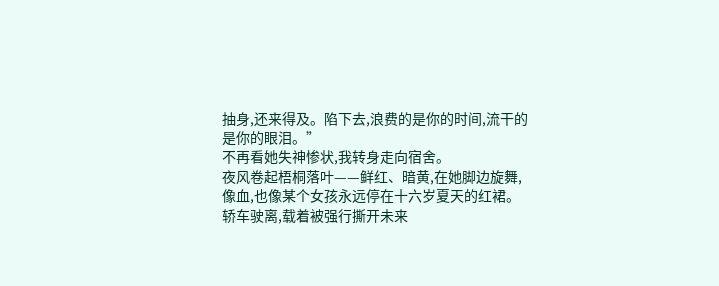抽身,还来得及。陷下去,浪费的是你的时间,流干的是你的眼泪。”
不再看她失神惨状,我转身走向宿舍。
夜风卷起梧桐落叶——鲜红、暗黄,在她脚边旋舞,
像血,也像某个女孩永远停在十六岁夏天的红裙。
轿车驶离,载着被强行撕开未来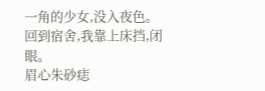一角的少女,没入夜色。
回到宿舍,我靠上床挡,闭眼。
眉心朱砂痣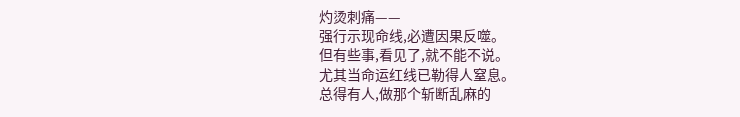灼烫刺痛——
强行示现命线,必遭因果反噬。
但有些事,看见了,就不能不说。
尤其当命运红线已勒得人窒息。
总得有人,做那个斩断乱麻的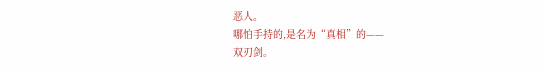恶人。
哪怕手持的,是名为“真相”的——
双刃剑。